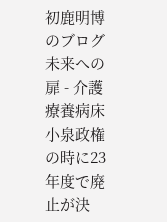初鹿明博のブログ 未来への扉 - 介護療養病床
小泉政権の時に23年度で廃止が決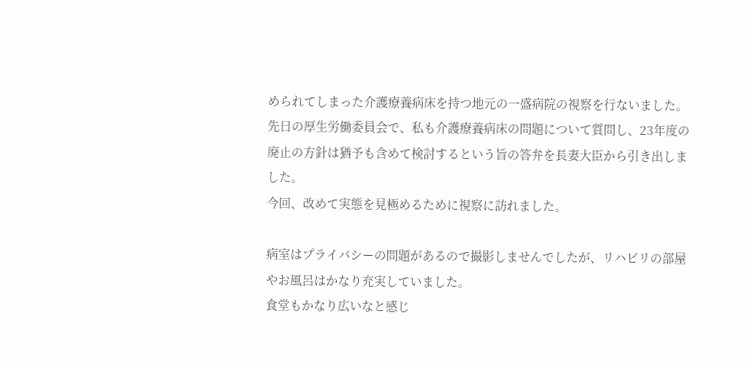められてしまった介護療養病床を持つ地元の一盛病院の視察を行ないました。
先日の厚生労働委員会で、私も介護療養病床の問題について質問し、23年度の廃止の方針は猶予も含めて検討するという旨の答弁を長妻大臣から引き出しました。
今回、改めて実態を見極めるために視察に訪れました。

病室はプライバシーの問題があるので撮影しませんでしたが、リハビリの部屋やお風呂はかなり充実していました。
食堂もかなり広いなと感じ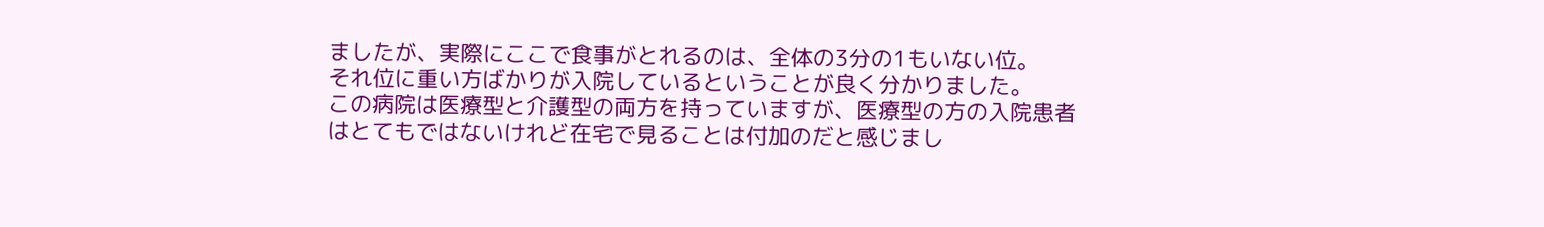ましたが、実際にここで食事がとれるのは、全体の3分の1もいない位。
それ位に重い方ばかりが入院しているということが良く分かりました。
この病院は医療型と介護型の両方を持っていますが、医療型の方の入院患者はとてもではないけれど在宅で見ることは付加のだと感じまし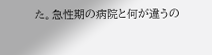た。急性期の病院と何が違うの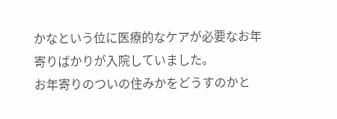かなという位に医療的なケアが必要なお年寄りばかりが入院していました。
お年寄りのついの住みかをどうすのかと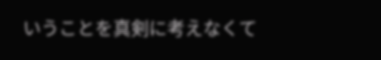いうことを真剣に考えなくて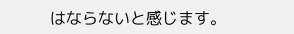はならないと感じます。